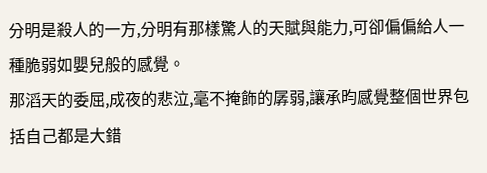分明是殺人的一方,分明有那樣驚人的天賦與能力,可卻偏偏給人一種脆弱如嬰兒般的感覺。
那滔天的委屈,成夜的悲泣,毫不掩飾的孱弱,讓承昀感覺整個世界包括自己都是大錯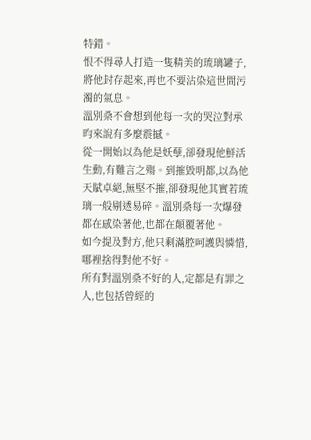特錯。
恨不得尋人打造一隻精美的琉璃罐子,將他封存起來,再也不要沾染這世間污濁的氣息。
溫別桑不會想到他每一次的哭泣對承昀來說有多麼震撼。
從一開始以為他是妖孽,卻發現他鮮活生動,有難言之殤。到摧毀明都,以為他天賦卓絕,無堅不摧,卻發現他其實若琉璃一般剔透易碎。溫別桑每一次爆發都在感染著他,也都在顛覆著他。
如今提及對方,他只剩滿腔呵護與憐惜,哪裡捨得對他不好。
所有對溫別桑不好的人,定都是有罪之人,也包括曾經的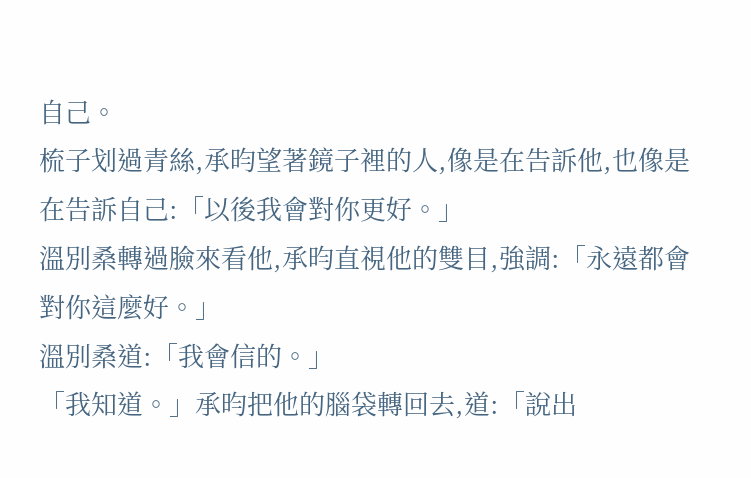自己。
梳子划過青絲,承昀望著鏡子裡的人,像是在告訴他,也像是在告訴自己:「以後我會對你更好。」
溫別桑轉過臉來看他,承昀直視他的雙目,強調:「永遠都會對你這麼好。」
溫別桑道:「我會信的。」
「我知道。」承昀把他的腦袋轉回去,道:「說出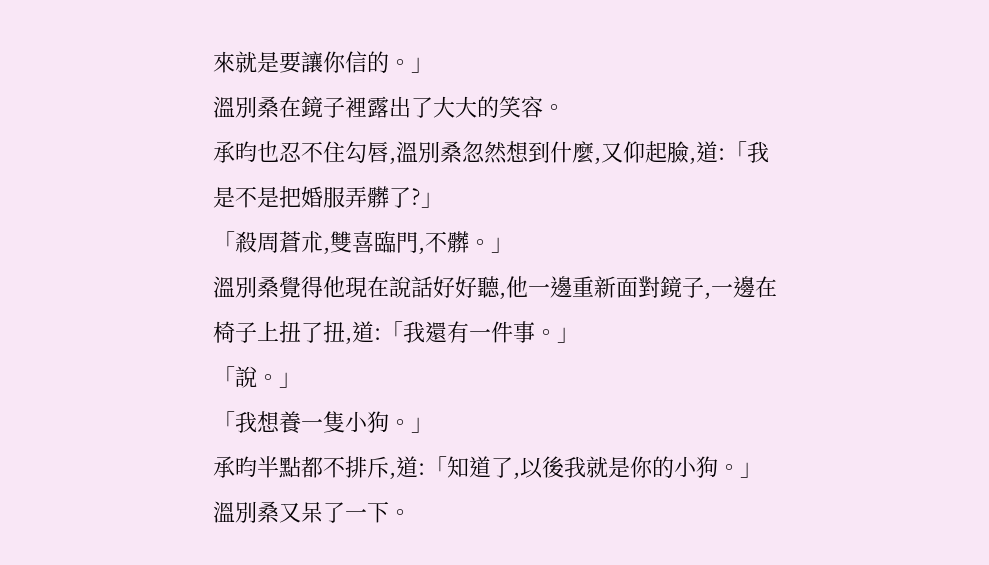來就是要讓你信的。」
溫別桑在鏡子裡露出了大大的笑容。
承昀也忍不住勾唇,溫別桑忽然想到什麼,又仰起臉,道:「我是不是把婚服弄髒了?」
「殺周蒼朮,雙喜臨門,不髒。」
溫別桑覺得他現在說話好好聽,他一邊重新面對鏡子,一邊在椅子上扭了扭,道:「我還有一件事。」
「說。」
「我想養一隻小狗。」
承昀半點都不排斥,道:「知道了,以後我就是你的小狗。」
溫別桑又呆了一下。